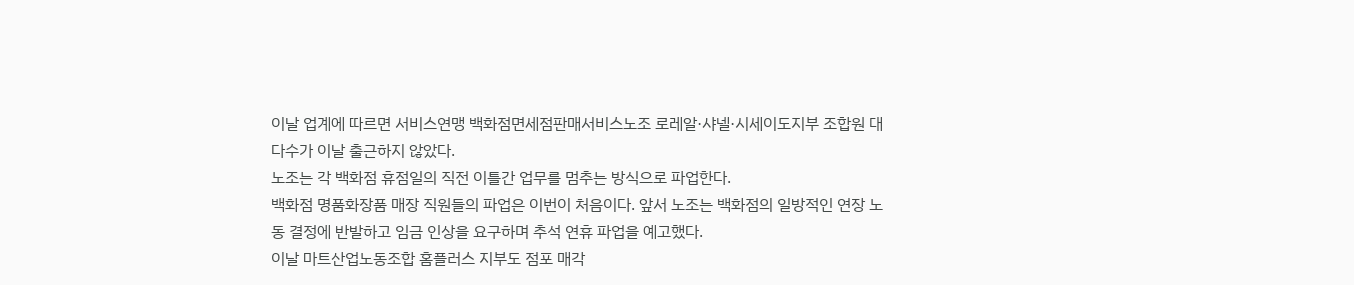이날 업계에 따르면 서비스연맹 백화점면세점판매서비스노조 로레알·샤넬·시세이도지부 조합원 대다수가 이날 출근하지 않았다.
노조는 각 백화점 휴점일의 직전 이틀간 업무를 멈추는 방식으로 파업한다.
백화점 명품화장품 매장 직원들의 파업은 이번이 처음이다. 앞서 노조는 백화점의 일방적인 연장 노동 결정에 반발하고 임금 인상을 요구하며 추석 연휴 파업을 예고했다.
이날 마트산업노동조합 홈플러스 지부도 점포 매각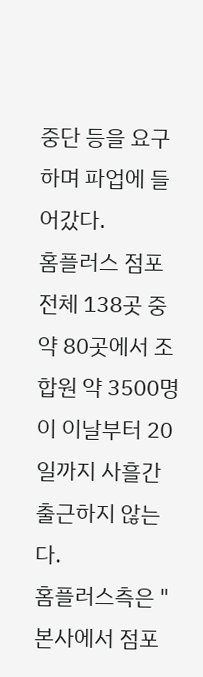중단 등을 요구하며 파업에 들어갔다.
홈플러스 점포 전체 138곳 중 약 80곳에서 조합원 약 3500명이 이날부터 20일까지 사흘간 출근하지 않는다.
홈플러스측은 "본사에서 점포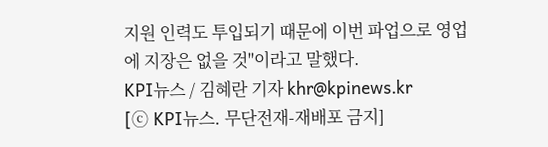지원 인력도 투입되기 때문에 이번 파업으로 영업에 지장은 없을 것"이라고 말했다.
KPI뉴스 / 김혜란 기자 khr@kpinews.kr
[ⓒ KPI뉴스. 무단전재-재배포 금지]